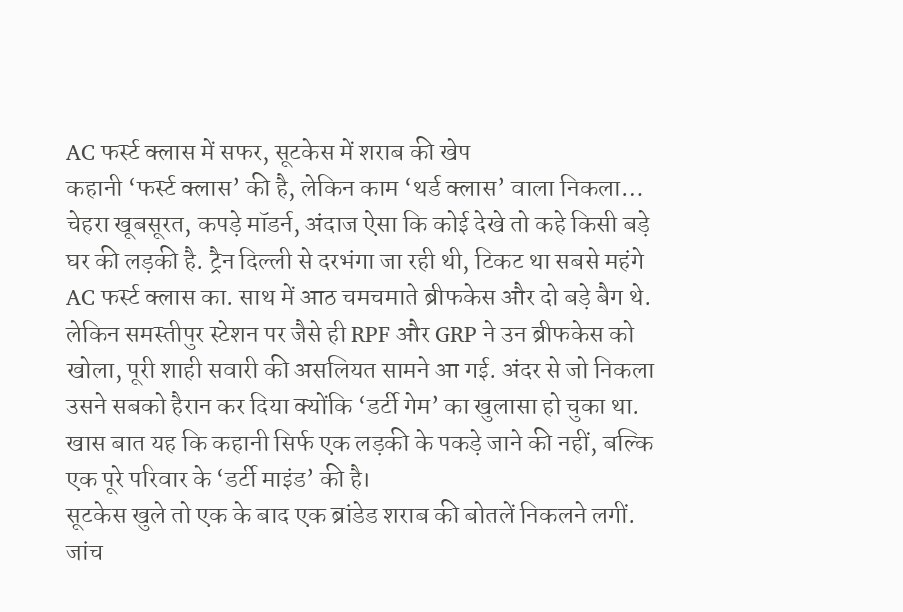AC फर्स्ट क्लास में सफर, सूटकेस में शराब की खेप
कहानी ‘फर्स्ट क्लास’ की है, लेकिन काम ‘थर्ड क्लास’ वाला निकला… चेहरा खूबसूरत, कपड़े मॉडर्न, अंदाज ऐसा कि कोई देखे तो कहे किसी बड़े घर की लड़की है. ट्रैन दिल्ली से दरभंगा जा रही थी, टिकट था सबसे महंगे AC फर्स्ट क्लास का. साथ में आठ चमचमाते ब्रीफकेस और दो बड़े बैग थे. लेकिन समस्तीपुर स्टेशन पर जैसे ही RPF और GRP ने उन ब्रीफकेस को खोला, पूरी शाही सवारी की असलियत सामने आ गई. अंदर से जो निकला उसने सबको हैरान कर दिया क्योंकि ‘डर्टी गेम’ का खुलासा हो चुका था. खास बात यह कि कहानी सिर्फ एक लड़की के पकड़े जाने की नहीं, बल्कि एक पूरे परिवार के ‘डर्टी माइंड’ की है।
सूटकेस खुले तो एक के बाद एक ब्रांडेड शराब की बोतलें निकलने लगीं. जांच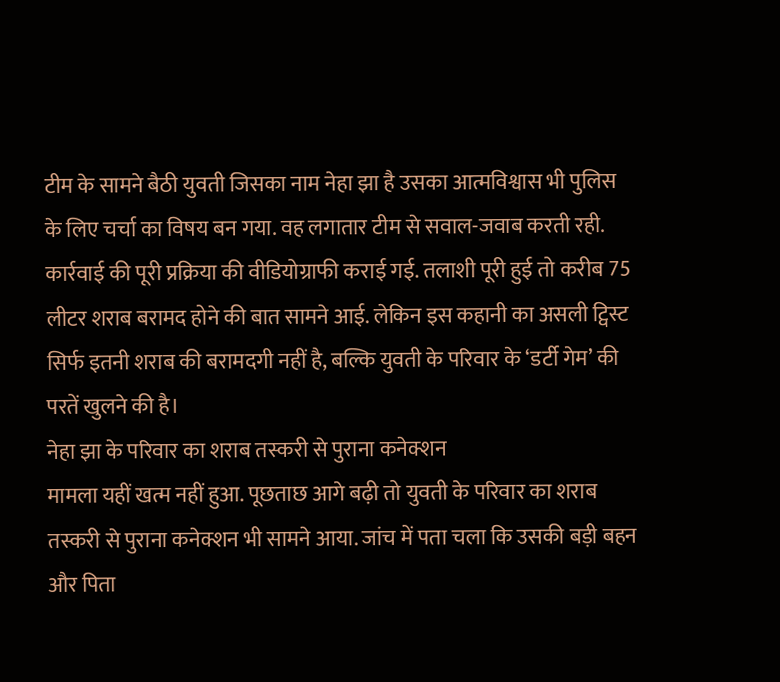टीम के सामने बैठी युवती जिसका नाम नेहा झा है उसका आत्मविश्वास भी पुलिस के लिए चर्चा का विषय बन गया. वह लगातार टीम से सवाल-जवाब करती रही. कार्रवाई की पूरी प्रक्रिया की वीडियोग्राफी कराई गई. तलाशी पूरी हुई तो करीब 75 लीटर शराब बरामद होने की बात सामने आई. लेकिन इस कहानी का असली ट्विस्ट सिर्फ इतनी शराब की बरामदगी नहीं है, बल्कि युवती के परिवार के ‘डर्टी गेम’ की परतें खुलने की है।
नेहा झा के परिवार का शराब तस्करी से पुराना कनेक्शन
मामला यहीं खत्म नहीं हुआ. पूछताछ आगे बढ़ी तो युवती के परिवार का शराब तस्करी से पुराना कनेक्शन भी सामने आया. जांच में पता चला कि उसकी बड़ी बहन और पिता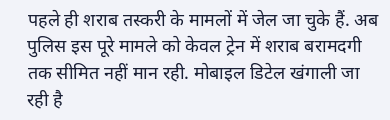पहले ही शराब तस्करी के मामलों में जेल जा चुके हैं. अब पुलिस इस पूरे मामले को केवल ट्रेन में शराब बरामदगी तक सीमित नहीं मान रही. मोबाइल डिटेल खंगाली जा रही है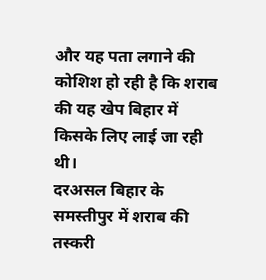और यह पता लगाने की कोशिश हो रही है कि शराब की यह खेप बिहार में किसके लिए लाई जा रही थी।
दरअसल बिहार के समस्तीपुर में शराब की तस्करी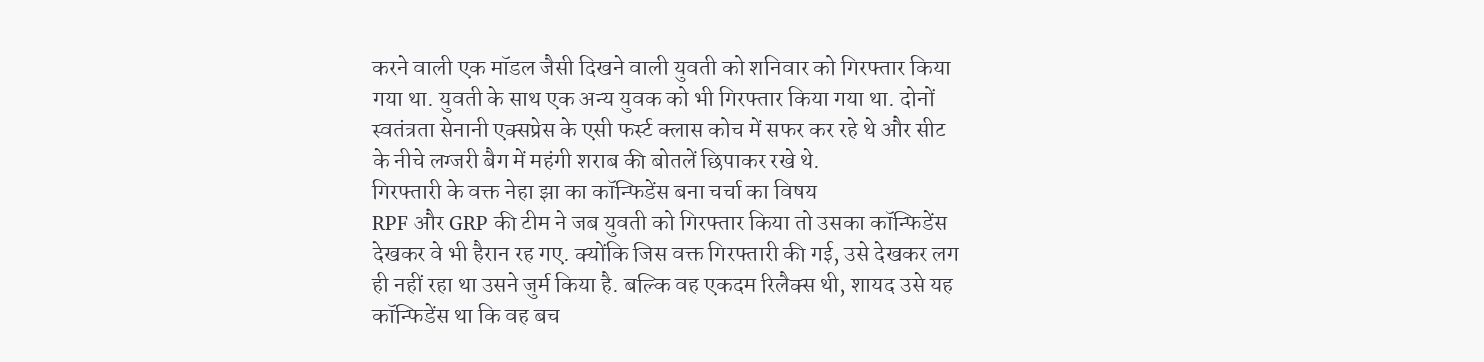करने वाली एक मॉडल जैसी दिखने वाली युवती को शनिवार को गिरफ्तार किया गया था. युवती के साथ एक अन्य युवक को भी गिरफ्तार किया गया था. दोनों स्वतंत्रता सेनानी एक्सप्रेस के एसी फर्स्ट क्लास कोच में सफर कर रहे थे और सीट के नीचे लग्जरी बैग में महंगी शराब की बोतलें छिपाकर रखे थे.
गिरफ्तारी के वक्त नेहा झा का कॉन्फिडेंस बना चर्चा का विषय
RPF और GRP की टीम ने जब युवती को गिरफ्तार किया तो उसका कॉन्फिडेंस देखकर वे भी हैरान रह गए. क्योंकि जिस वक्त गिरफ्तारी की गई, उसे देखकर लग ही नहीं रहा था उसने जुर्म किया है. बल्कि वह एकदम रिलैक्स थी, शायद उसे यह कॉन्फिडेंस था कि वह बच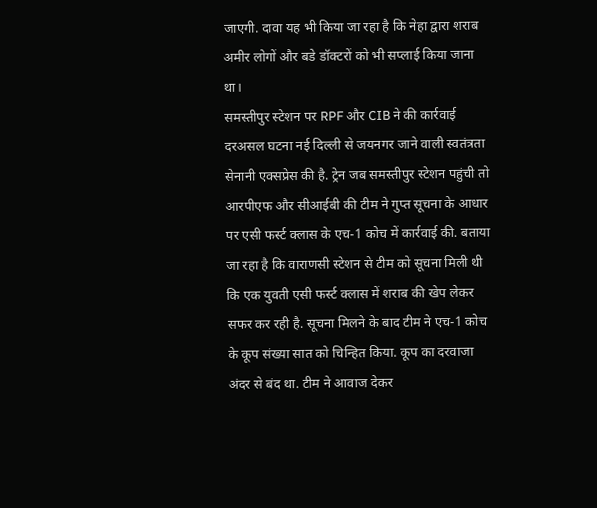जाएगी. दावा यह भी किया जा रहा है कि नेहा द्वारा शराब अमीर लोगों और बडे डॉक्टरों को भी सप्लाई किया जाना था।
समस्तीपुर स्टेशन पर RPF और CIB ने की कार्रवाई
दरअसल घटना नई दिल्ली से जयनगर जाने वाली स्वतंत्रता सेनानी एक्सप्रेस की है. ट्रेन जब समस्तीपुर स्टेशन पहुंची तो आरपीएफ और सीआईबी की टीम ने गुप्त सूचना के आधार पर एसी फर्स्ट क्लास के एच-1 कोच में कार्रवाई की. बताया जा रहा है कि वाराणसी स्टेशन से टीम को सूचना मिली थी कि एक युवती एसी फर्स्ट क्लास में शराब की खेप लेकर सफर कर रही है. सूचना मिलने के बाद टीम ने एच-1 कोच के कूप संख्या सात को चिन्हित किया. कूप का दरवाजा अंदर से बंद था. टीम ने आवाज देकर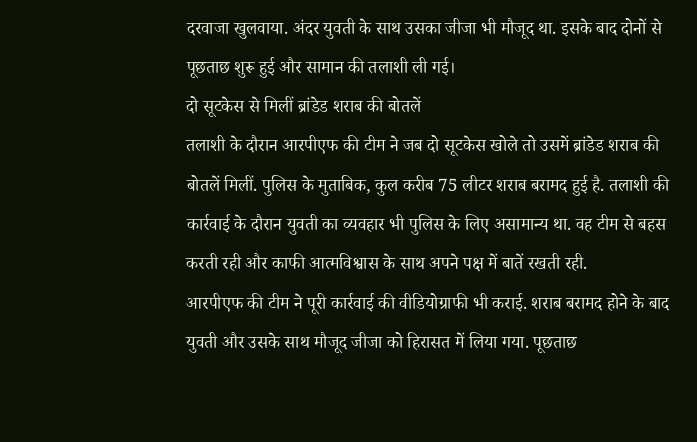दरवाजा खुलवाया. अंदर युवती के साथ उसका जीजा भी मौजूद था. इसके बाद दोनों से पूछताछ शुरू हुई और सामान की तलाशी ली गई।
दो सूटकेस से मिलीं ब्रांडेड शराब की बोतलें
तलाशी के दौरान आरपीएफ की टीम ने जब दो सूटकेस खोले तो उसमें ब्रांडेड शराब की बोतलें मिलीं. पुलिस के मुताबिक, कुल करीब 75 लीटर शराब बरामद हुई है. तलाशी की कार्रवाई के दौरान युवती का व्यवहार भी पुलिस के लिए असामान्य था. वह टीम से बहस करती रही और काफी आत्मविश्वास के साथ अपने पक्ष में बातें रखती रही.
आरपीएफ की टीम ने पूरी कार्रवाई की वीडियोग्राफी भी कराई. शराब बरामद होने के बाद युवती और उसके साथ मौजूद जीजा को हिरासत में लिया गया. पूछताछ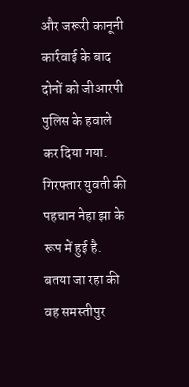और जरूरी कानूनी कार्रवाई के बाद दोनों को जीआरपी पुलिस के हवाले कर दिया गया. गिरफ्तार युवती की पहचान नेहा झा के रूप में हुई है. बतया जा रहा की वह समस्तीपुर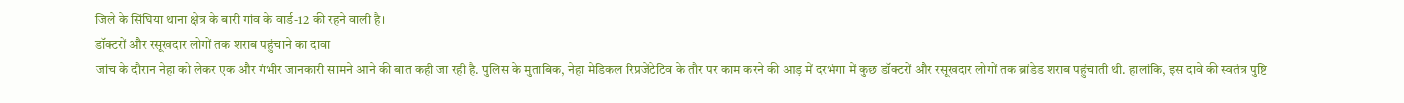जिले के सिंघिया थाना क्षेत्र के बारी गांव के वार्ड-12 की रहने वाली है।
डॉक्टरों और रसूखदार लोगों तक शराब पहुंचाने का दावा
जांच के दौरान नेहा को लेकर एक और गंभीर जानकारी सामने आने की बात कही जा रही है. पुलिस के मुताबिक, नेहा मेडिकल रिप्रजेंटेटिव के तौर पर काम करने की आड़ में दरभंगा में कुछ डॉक्टरों और रसूखदार लोगों तक ब्रांडेड शराब पहुंचाती थी. हालांकि, इस दावे की स्वतंत्र पुष्टि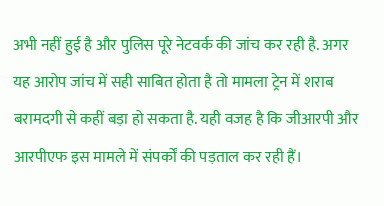अभी नहीं हुई है और पुलिस पूरे नेटवर्क की जांच कर रही है. अगर यह आरोप जांच में सही साबित होता है तो मामला ट्रेन में शराब बरामदगी से कहीं बड़ा हो सकता है. यही वजह है कि जीआरपी और आरपीएफ इस मामले में संपर्कों की पड़ताल कर रही हैं।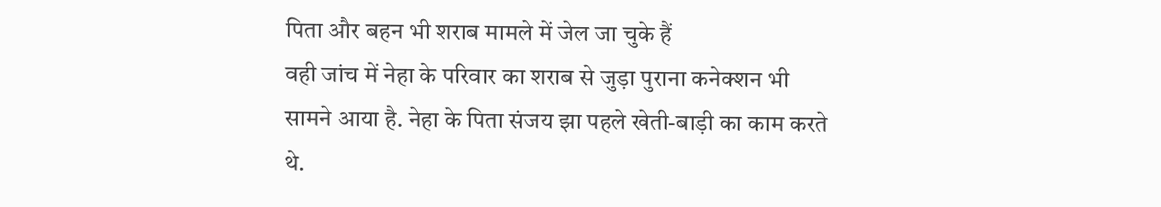पिता और बहन भी शराब मामले में जेल जा चुके हैं
वही जांच में नेहा के परिवार का शराब से जुड़ा पुराना कनेक्शन भी सामने आया है. नेहा के पिता संजय झा पहले खेती-बाड़ी का काम करते थे.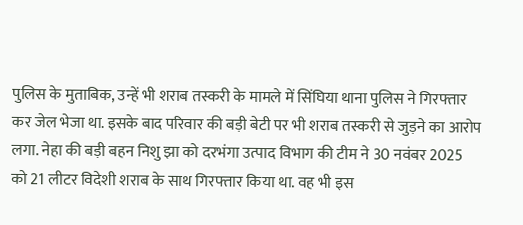पुलिस के मुताबिक, उन्हें भी शराब तस्करी के मामले में सिंघिया थाना पुलिस ने गिरफ्तार कर जेल भेजा था. इसके बाद परिवार की बड़ी बेटी पर भी शराब तस्करी से जुड़ने का आरोप लगा. नेहा की बड़ी बहन निशु झा को दरभंगा उत्पाद विभाग की टीम ने 30 नवंबर 2025 को 21 लीटर विदेशी शराब के साथ गिरफ्तार किया था. वह भी इस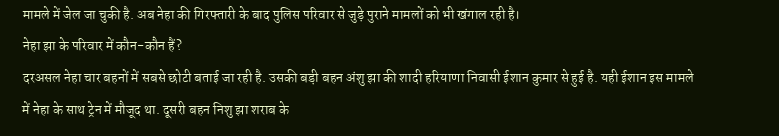मामले में जेल जा चुकी है. अब नेहा की गिरफ्तारी के बाद पुलिस परिवार से जुड़े पुराने मामलों को भी खंगाल रही है।
नेहा झा के परिवार में कौन-कौन हैं?
दरअसल नेहा चार बहनों में सबसे छोटी बताई जा रही है. उसकी बड़ी बहन अंशु झा की शादी हरियाणा निवासी ईशान कुमार से हुई है. यही ईशान इस मामले में नेहा के साथ ट्रेन में मौजूद था. दूसरी बहन निशु झा शराब के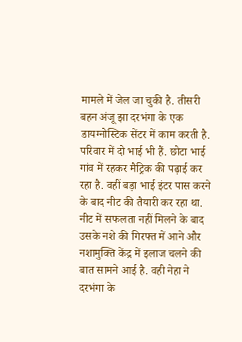मामले में जेल जा चुकी है. तीसरी बहन अंजू झा दरभंगा के एक डायग्नोस्टिक सेंटर में काम करती है. परिवार में दो भाई भी हैं. छोटा भाई गांव में रहकर मैट्रिक की पढ़ाई कर रहा है. वहीं बड़ा भाई इंटर पास करने के बाद नीट की तैयारी कर रहा था. नीट में सफलता नहीं मिलने के बाद उसके नशे की गिरफ्त में आने और नशामुक्ति केंद्र में इलाज चलने की बात सामने आई है. वही नेहा ने दरभंगा के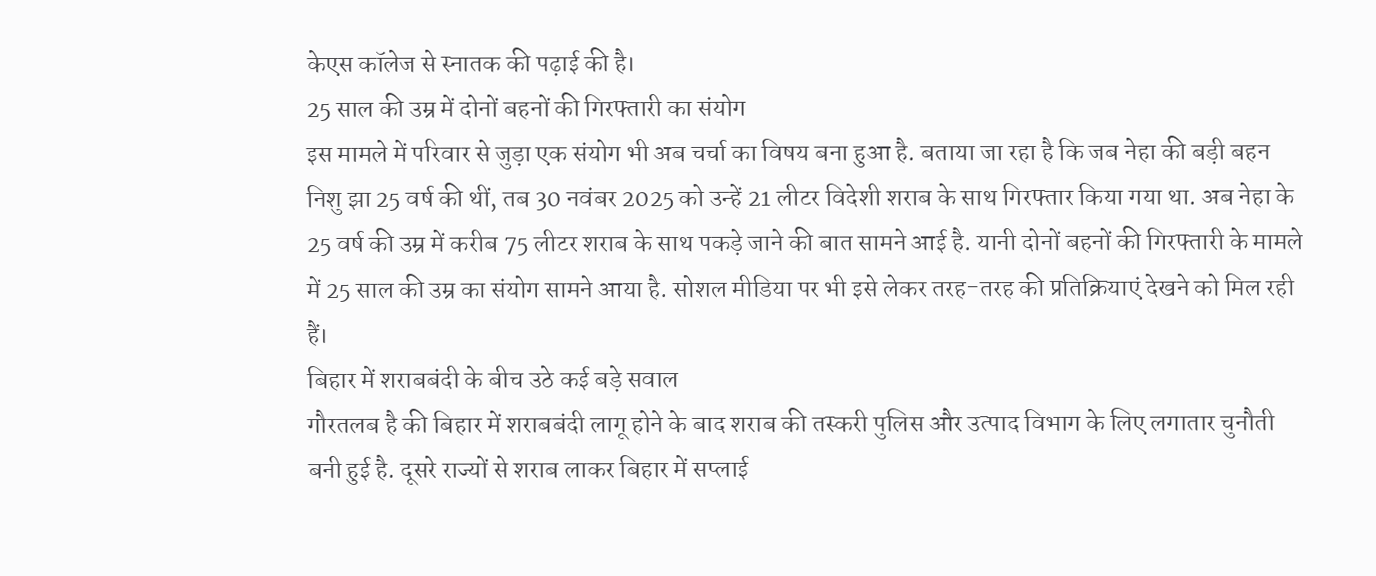केएस कॉलेज से स्नातक की पढ़ाई की है।
25 साल की उम्र में दोनों बहनों की गिरफ्तारी का संयोग
इस मामले में परिवार से जुड़ा एक संयोग भी अब चर्चा का विषय बना हुआ है. बताया जा रहा है कि जब नेहा की बड़ी बहन निशु झा 25 वर्ष की थीं, तब 30 नवंबर 2025 को उन्हें 21 लीटर विदेशी शराब के साथ गिरफ्तार किया गया था. अब नेहा के 25 वर्ष की उम्र में करीब 75 लीटर शराब के साथ पकड़े जाने की बात सामने आई है. यानी दोनों बहनों की गिरफ्तारी के मामले में 25 साल की उम्र का संयोग सामने आया है. सोशल मीडिया पर भी इसे लेकर तरह-तरह की प्रतिक्रियाएं देखने को मिल रही हैं।
बिहार में शराबबंदी के बीच उठे कई बड़े सवाल
गौरतलब है की बिहार में शराबबंदी लागू होने के बाद शराब की तस्करी पुलिस और उत्पाद विभाग के लिए लगातार चुनौती बनी हुई है. दूसरे राज्यों से शराब लाकर बिहार में सप्लाई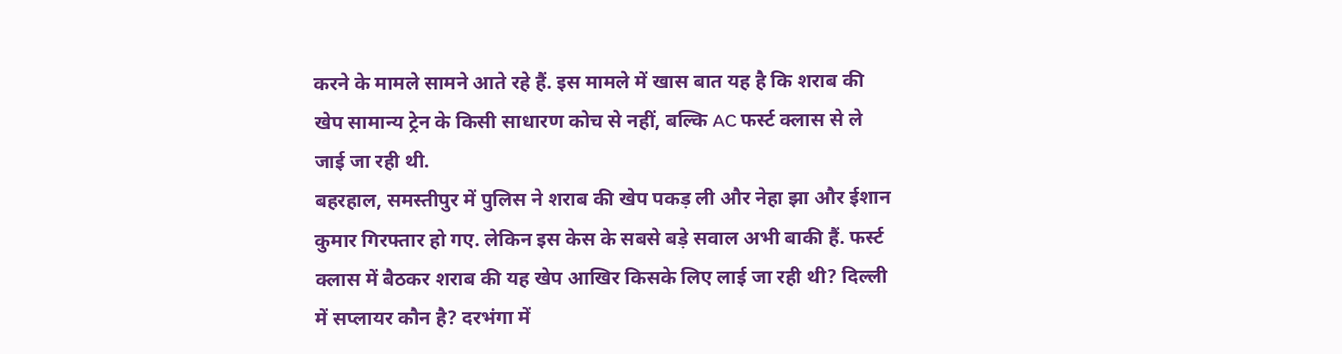करने के मामले सामने आते रहे हैं. इस मामले में खास बात यह है कि शराब की खेप सामान्य ट्रेन के किसी साधारण कोच से नहीं, बल्कि AC फर्स्ट क्लास से ले जाई जा रही थी.
बहरहाल, समस्तीपुर में पुलिस ने शराब की खेप पकड़ ली और नेहा झा और ईशान कुमार गिरफ्तार हो गए. लेकिन इस केस के सबसे बड़े सवाल अभी बाकी हैं. फर्स्ट क्लास में बैठकर शराब की यह खेप आखिर किसके लिए लाई जा रही थी? दिल्ली में सप्लायर कौन है? दरभंगा में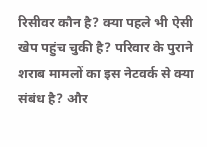रिसीवर कौन है? क्या पहले भी ऐसी खेप पहुंच चुकी है? परिवार के पुराने शराब मामलों का इस नेटवर्क से क्या संबंध है? और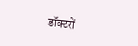डॉक्टरों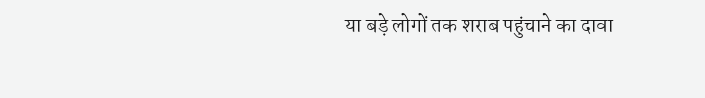या बड़े लोगों तक शराब पहुंचाने का दावा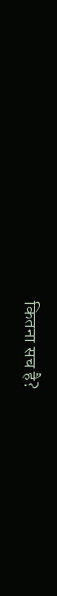कितना सच है?